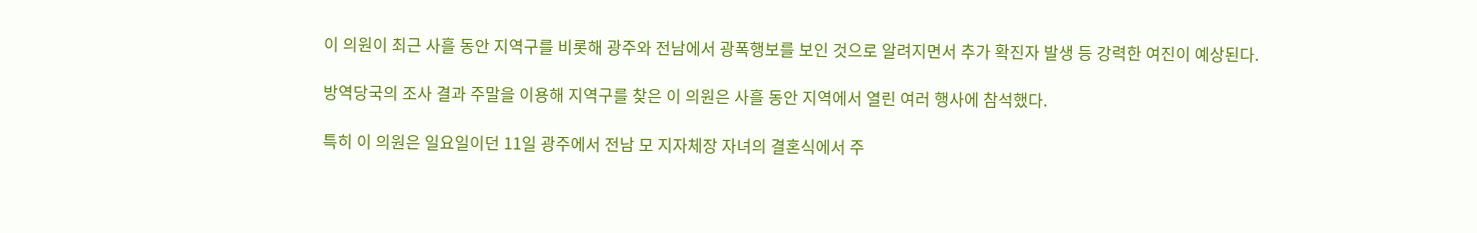이 의원이 최근 사흘 동안 지역구를 비롯해 광주와 전남에서 광폭행보를 보인 것으로 알려지면서 추가 확진자 발생 등 강력한 여진이 예상된다.

방역당국의 조사 결과 주말을 이용해 지역구를 찾은 이 의원은 사흘 동안 지역에서 열린 여러 행사에 참석했다.

특히 이 의원은 일요일이던 11일 광주에서 전남 모 지자체장 자녀의 결혼식에서 주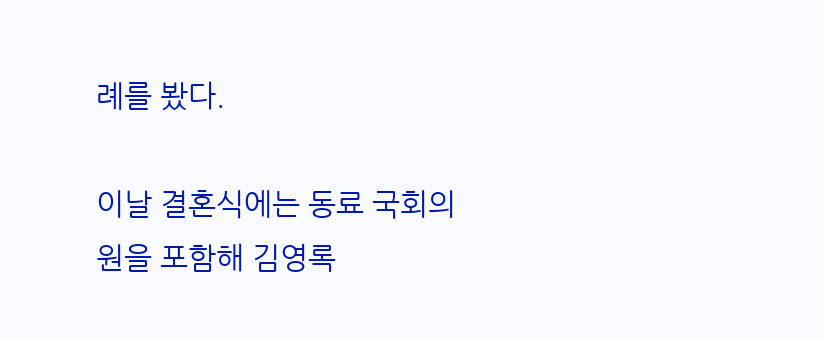례를 봤다.

이날 결혼식에는 동료 국회의원을 포함해 김영록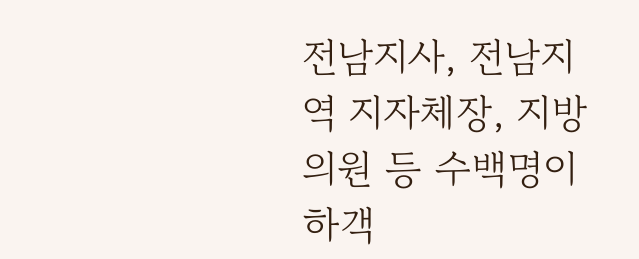전남지사, 전남지역 지자체장, 지방의원 등 수백명이 하객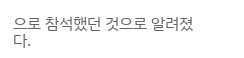으로 참석했던 것으로 알려졌다.